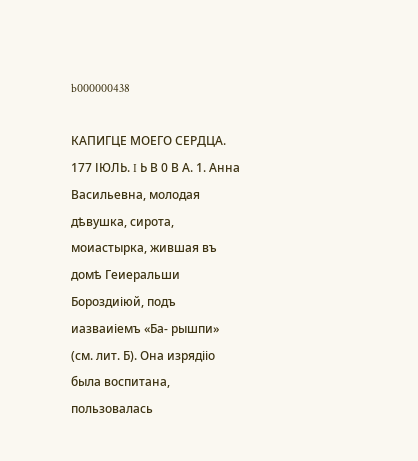b000000438

КАПИГЦЕ МОЕГО СЕРДЦА. 177 ІЮЛЬ. I Ь В 0 В А. 1. Анна Васильевна, молодая дѣвушка, сирота, моиастырка, жившая въ домѣ Геиеральши Бороздиіюй, подъ иазваиіемъ «Ба- рышпи» (см. лит. Б). Она изрядііо была воспитана, пользовалась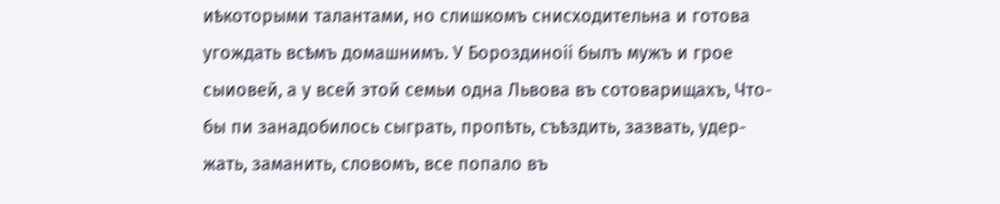иѣкоторыми талантами, но слишкомъ снисходительна и готова угождать всѣмъ домашнимъ. У Бороздиноіі былъ мужъ и грое сыиовей, а у всей этой семьи одна Львова въ сотоварищахъ, Что- бы пи занадобилось сыграть, пропѣть, съѣздить, зазвать, удер- жать, заманить, словомъ, все попало въ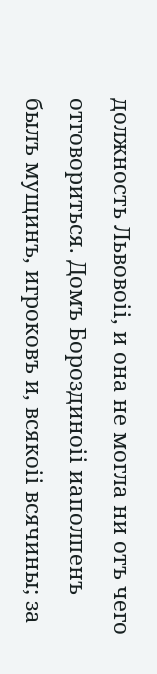должность Львовоіі, и она не могла ни отъ чего отговориться. Домъ Бороздиноіі иаполпенъ былъ мущинъ, игроковъ и, всякоіі всячины; за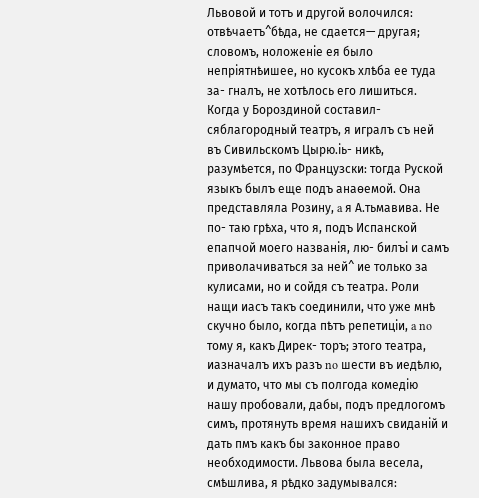Львовой и тотъ и другой волочился: отвѣчаетъ^бѣда, не сдается— другая; словомъ, ноложеніе ея было непріятнѣишее, но кусокъ хлѣба ее туда за- гналъ, не хотѣлось его лишиться. Когда у Бороздиной составил- сяблагородный театръ, я игралъ съ ней въ Сивильскомъ Цырю.іь- никѣ, разумѣется, по Французски: тогда Руской языкъ былъ еще подъ анаѳемой. Она представляла Розину, a я А.тьмавива. Не по- таю грѣха, что я, подъ Испанской епапчой моего названія, лю- билъі и самъ приволачиваться за ней^ ие только за кулисами, но и сойдя съ театра. Роли нащи иасъ такъ соединили, что уже мнѣ скучно было, когда пѣтъ репетиціи, a no тому я, какъ Дирек- торъ; этого театра, иазначалъ ихъ разъ no шести въ иедѣлю, и думато, что мы съ полгода комедію нашу пробовали, дабы, подъ предлогомъ симъ, протянуть время нашихъ свиданій и дать пмъ какъ бы законное право необходимости. Львова была весела, смѣшлива, я рѣдко задумывался: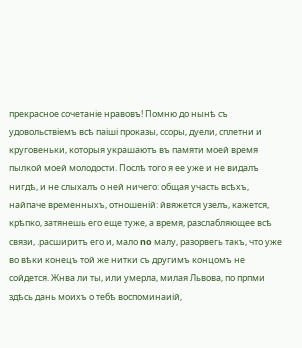прекрасное сочетаніе нравовъ! Помню до нынѣ съ удовольствіемъ всѣ паіші проказы, ссоры, дуели, сплетни и круговеньки, которыя украшаютъ въ памяти моей время пылкой моей молодости. Послѣ того я ее уже и не видалъ нигдѣ, и не слыхалъ о ней ничего: общая участь всѣхъ, найпаче временныхъ, отношеній: йвяжется узелъ, кажется, крѣпко, затянешь его еще туже, а время, разслабляющее всѣ связи, .расширитъ его и, мало no малу, разорвегь такъ, что уже во вѣки конецъ той же нитки съ другимъ концомъ не сойдется. Жнва ли ты, или умерла, милая Львова, по прпми здѣсь дань моихъ о тебѣ воспоминаиій,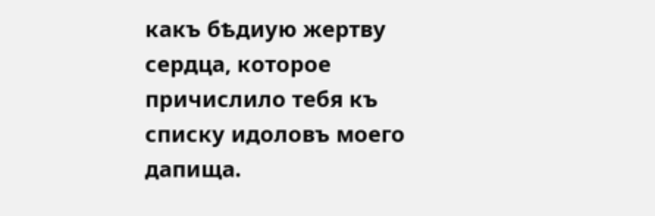какъ бѣдиую жертву сердца, которое причислило тебя къ списку идоловъ моего дапища.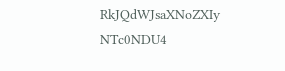RkJQdWJsaXNoZXIy NTc0NDU4